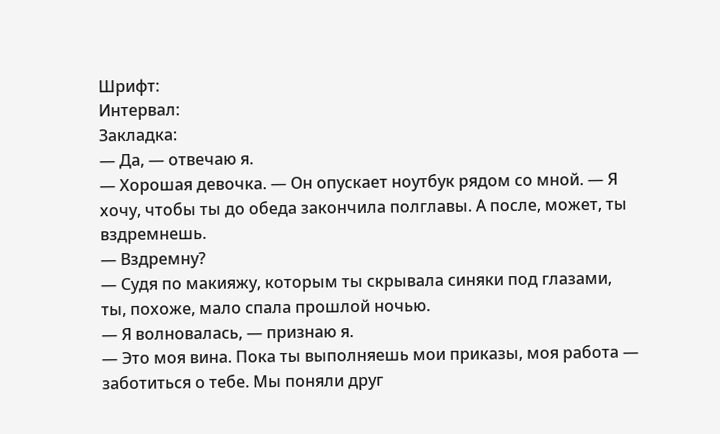Шрифт:
Интервал:
Закладка:
— Да, — отвечаю я.
— Хорошая девочка. — Он опускает ноутбук рядом со мной. — Я хочу, чтобы ты до обеда закончила полглавы. А после, может, ты вздремнешь.
— Вздремну?
— Судя по макияжу, которым ты скрывала синяки под глазами, ты, похоже, мало спала прошлой ночью.
— Я волновалась, — признаю я.
— Это моя вина. Пока ты выполняешь мои приказы, моя работа — заботиться о тебе. Мы поняли друг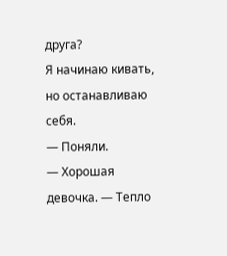друга?
Я начинаю кивать, но останавливаю себя.
— Поняли.
— Хорошая девочка. — Тепло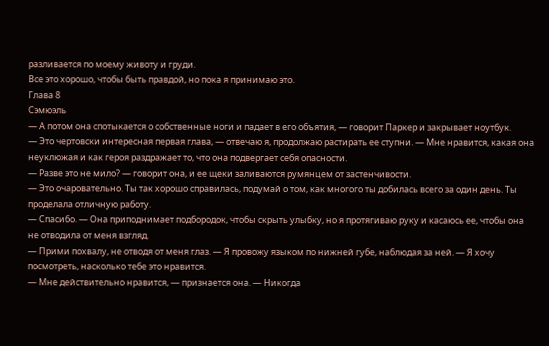разливается по моему животу и груди.
Все это хорошо, чтобы быть правдой, но пока я принимаю это.
Глава 8
Сэмюэль
— А потом она спотыкается о собственные ноги и падает в его объятия, — говорит Паркер и закрывает ноутбук.
— Это чертовски интересная первая глава, — отвечаю я, продолжаю растирать ее ступни. — Мне нравится, какая она неуклюжая и как героя раздражает то, что она подвергает себя опасности.
— Разве это не мило? — говорит она, и ее щеки заливаются румянцем от застенчивости.
— Это очаровательно. Ты так хорошо справилась, подумай о том, как многого ты добилась всего за один день. Ты проделала отличную работу.
— Спасибо. — Она приподнимает подбородок, чтобы скрыть улыбку, но я протягиваю руку и касаюсь ее, чтобы она не отводила от меня взгляд.
— Прими похвалу, не отводя от меня глаз. — Я провожу языком по нижней губе, наблюдая за ней. — Я хочу посмотреть, насколько тебе это нравится.
— Мне действительно нравится, — признается она. — Никогда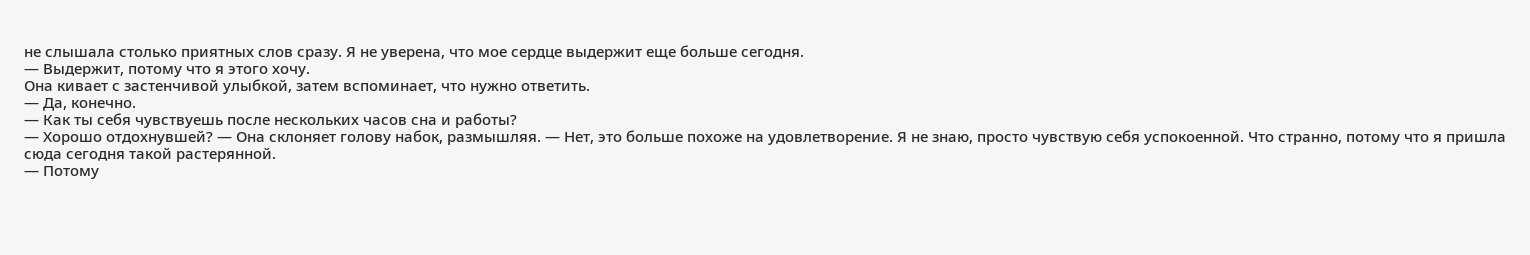не слышала столько приятных слов сразу. Я не уверена, что мое сердце выдержит еще больше сегодня.
— Выдержит, потому что я этого хочу.
Она кивает с застенчивой улыбкой, затем вспоминает, что нужно ответить.
— Да, конечно.
— Как ты себя чувствуешь после нескольких часов сна и работы?
— Хорошо отдохнувшей? — Она склоняет голову набок, размышляя. — Нет, это больше похоже на удовлетворение. Я не знаю, просто чувствую себя успокоенной. Что странно, потому что я пришла сюда сегодня такой растерянной.
— Потому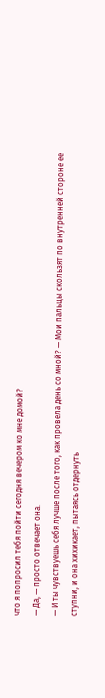что я попросил тебя пойти сегодня вечером ко мне домой?
— Да, — просто отвечает она.
— И ты чувствуешь себя лучше после того, как провела день со мной? — Мои пальцы скользят по внутренней стороне ее ступни, и она хихикает, пытаясь отдернуть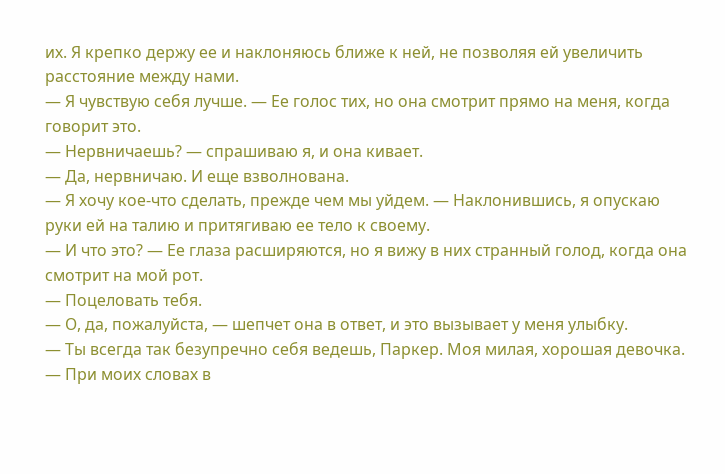их. Я крепко держу ее и наклоняюсь ближе к ней, не позволяя ей увеличить расстояние между нами.
— Я чувствую себя лучше. — Ее голос тих, но она смотрит прямо на меня, когда говорит это.
— Нервничаешь? — спрашиваю я, и она кивает.
— Да, нервничаю. И еще взволнована.
— Я хочу кое-что сделать, прежде чем мы уйдем. — Наклонившись, я опускаю руки ей на талию и притягиваю ее тело к своему.
— И что это? — Ее глаза расширяются, но я вижу в них странный голод, когда она смотрит на мой рот.
— Поцеловать тебя.
— О, да, пожалуйста, — шепчет она в ответ, и это вызывает у меня улыбку.
— Ты всегда так безупречно себя ведешь, Паркер. Моя милая, хорошая девочка. — При моих словах в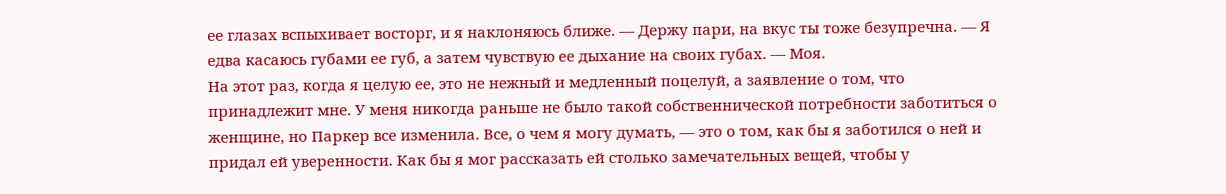ее глазах вспыхивает восторг, и я наклоняюсь ближе. — Держу пари, на вкус ты тоже безупречна. — Я едва касаюсь губами ее губ, а затем чувствую ее дыхание на своих губах. — Моя.
На этот раз, когда я целую ее, это не нежный и медленный поцелуй, а заявление о том, что принадлежит мне. У меня никогда раньше не было такой собственнической потребности заботиться о женщине, но Паркер все изменила. Все, о чем я могу думать, — это о том, как бы я заботился о ней и придал ей уверенности. Как бы я мог рассказать ей столько замечательных вещей, чтобы у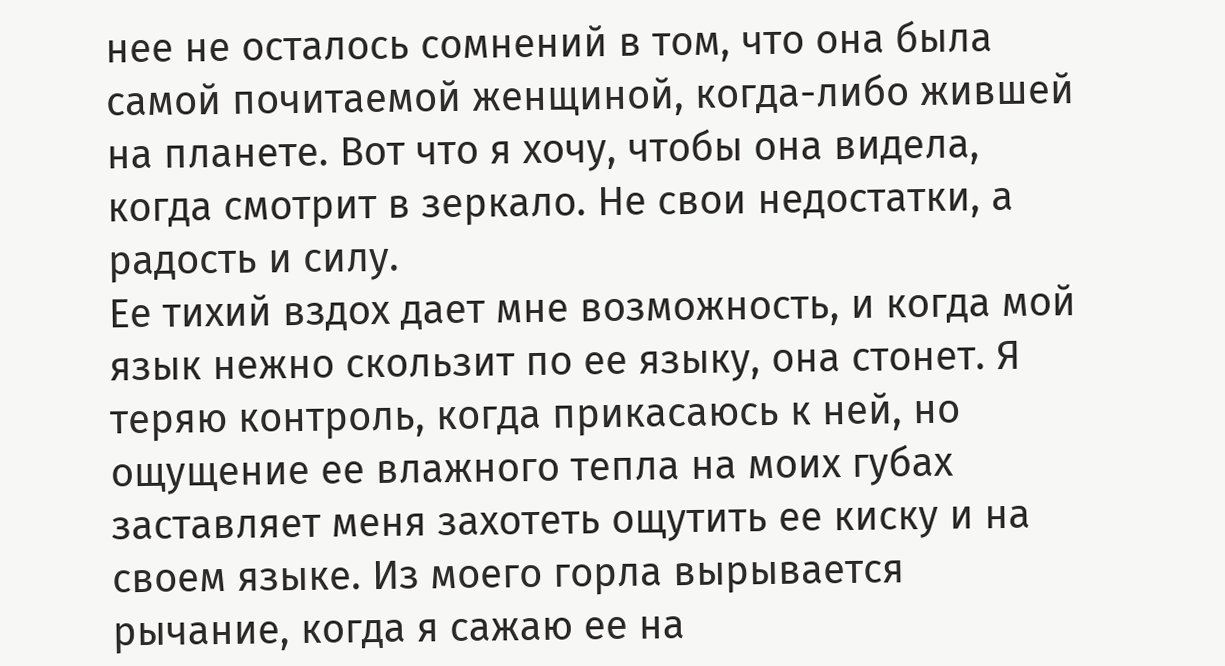нее не осталось сомнений в том, что она была самой почитаемой женщиной, когда-либо жившей на планете. Вот что я хочу, чтобы она видела, когда смотрит в зеркало. Не свои недостатки, а радость и силу.
Ее тихий вздох дает мне возможность, и когда мой язык нежно скользит по ее языку, она стонет. Я теряю контроль, когда прикасаюсь к ней, но ощущение ее влажного тепла на моих губах заставляет меня захотеть ощутить ее киску и на своем языке. Из моего горла вырывается рычание, когда я сажаю ее на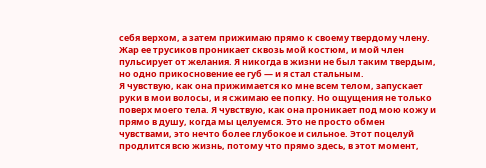себя верхом, а затем прижимаю прямо к своему твердому члену. Жар ее трусиков проникает сквозь мой костюм, и мой член пульсирует от желания. Я никогда в жизни не был таким твердым, но одно прикосновение ее губ — и я стал стальным.
Я чувствую, как она прижимается ко мне всем телом, запускает руки в мои волосы, и я сжимаю ее попку. Но ощущения не только поверх моего тела. Я чувствую, как она проникает под мою кожу и прямо в душу, когда мы целуемся. Это не просто обмен чувствами, это нечто более глубокое и сильное. Этот поцелуй продлится всю жизнь, потому что прямо здесь, в этот момент,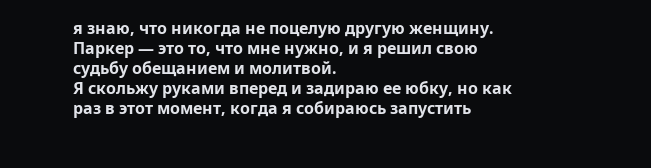я знаю, что никогда не поцелую другую женщину. Паркер — это то, что мне нужно, и я решил свою судьбу обещанием и молитвой.
Я скольжу руками вперед и задираю ее юбку, но как раз в этот момент, когда я собираюсь запустить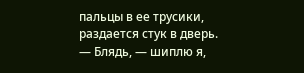пальцы в ее трусики, раздается стук в дверь.
— Блядь, — шиплю я,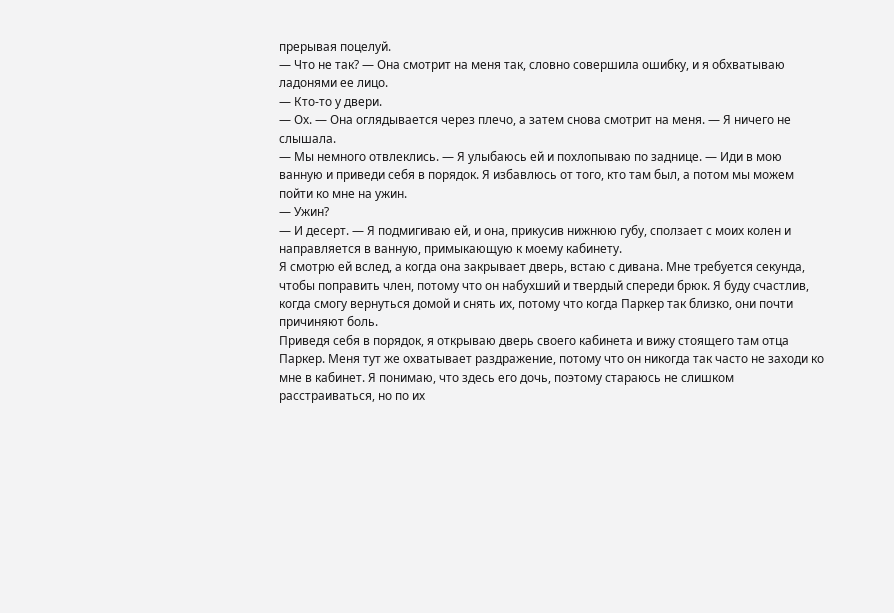прерывая поцелуй.
— Что не так? — Она смотрит на меня так, словно совершила ошибку, и я обхватываю ладонями ее лицо.
— Кто-то у двери.
— Ох. — Она оглядывается через плечо, а затем снова смотрит на меня. — Я ничего не слышала.
— Мы немного отвлеклись. — Я улыбаюсь ей и похлопываю по заднице. — Иди в мою ванную и приведи себя в порядок. Я избавлюсь от того, кто там был, а потом мы можем пойти ко мне на ужин.
— Ужин?
— И десерт. — Я подмигиваю ей, и она, прикусив нижнюю губу, сползает с моих колен и направляется в ванную, примыкающую к моему кабинету.
Я смотрю ей вслед, а когда она закрывает дверь, встаю с дивана. Мне требуется секунда, чтобы поправить член, потому что он набухший и твердый спереди брюк. Я буду счастлив, когда смогу вернуться домой и снять их, потому что когда Паркер так близко, они почти причиняют боль.
Приведя себя в порядок, я открываю дверь своего кабинета и вижу стоящего там отца Паркер. Меня тут же охватывает раздражение, потому что он никогда так часто не заходи ко мне в кабинет. Я понимаю, что здесь его дочь, поэтому стараюсь не слишком расстраиваться, но по их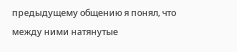предыдущему общению я понял, что между ними натянутые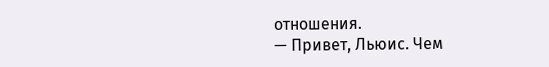отношения.
— Привет, Льюис. Чем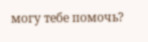могу тебе помочь?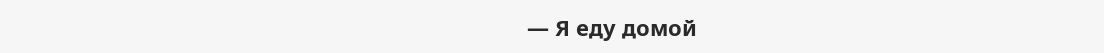— Я еду домой